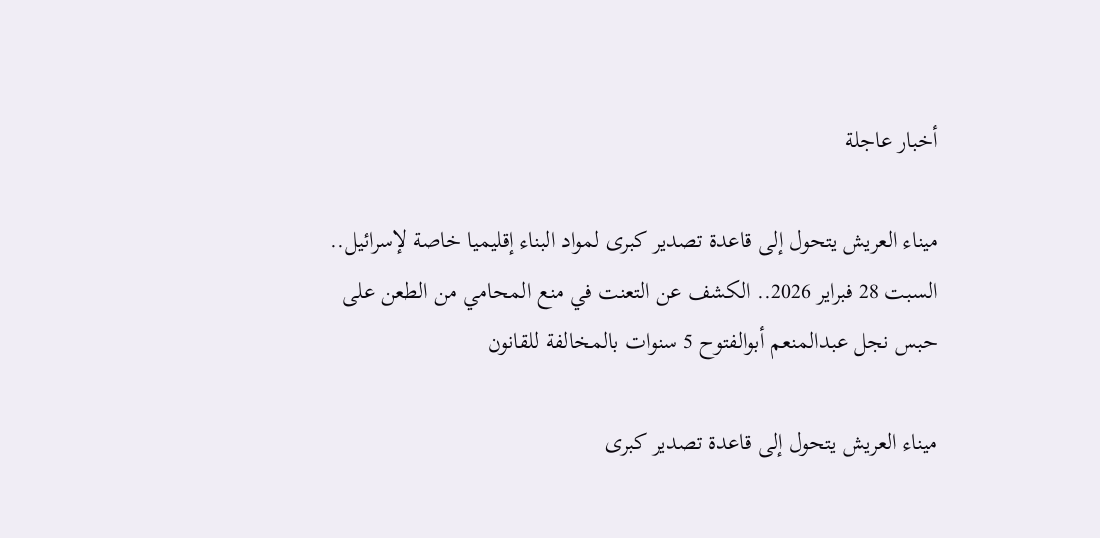أخبار عاجلة

ميناء العريش يتحول إلى قاعدة تصدير كبرى لمواد البناء إقليميا خاصة لإسرائيل.. السبت 28 فبراير 2026.. الكشف عن التعنت في منع المحامي من الطعن على حبس نجل عبدالمنعم أبوالفتوح 5 سنوات بالمخالفة للقانون

ميناء العريش يتحول إلى قاعدة تصدير كبرى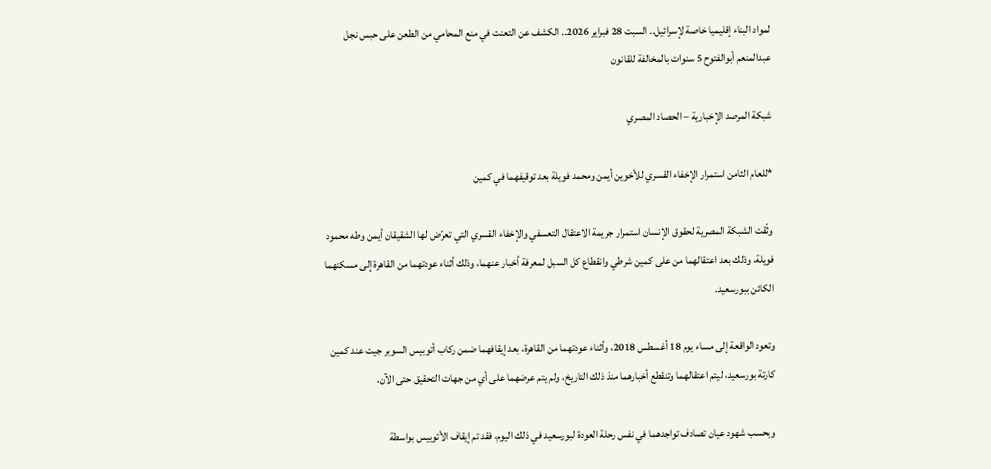لمواد البناء إقليميا خاصة لإسرائيل.. السبت 28 فبراير 2026.. الكشف عن التعنت في منع المحامي من الطعن على حبس نجل عبدالمنعم أبوالفتوح 5 سنوات بالمخالفة للقانون

شبكة المرصد الإخبارية – الحصاد المصري

*للعام الثامن استمرار الإخفاء القسري للأخوين أيمن ومحمد فويلة بعد توقيفهما في كمين

وثّقت الشبكة المصرية لحقوق الإنسان استمرار جريمة الاعتقال التعسفي والإخفاء القسري التي تعرّض لها الشقيقان أيمن وطه محمود فويلة، وذلك بعد اعتقالهما من على كمين شرطي وانقطاع كل السبل لمعرفة أخبار عنهما، وذلك أثناء عودتهما من القاهرة إلى مسكنهما الكائن ببورسعيد.

وتعود الواقعة إلى مساء يوم 18 أغسطس 2018، وأثناء عودتهما من القاهرة، بعد إيقافهما ضمن ركاب أتوبيس السوبر جيت عند كمين كارتة بورسعيد، ليتم اعتقالهما وتنقطع أخبارهما منذ ذلك التاريخ، ولم يتم عرضهما على أي من جهات التحقيق حتى الآن.

وبحسب شهود عيان تصادف تواجدهما في نفس رحلة العودة لبورسعيد في ذلك اليوم، فقد تم إيقاف الأتوبيس بواسطة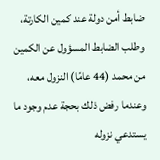ضابط أمن دولة عند كمين الكارتة، وطلب الضابط المسؤول عن الكمين من محمد (44 عامًا) النزول معه، وعندما رفض ذلك بحجة عدم وجود ما يستدعي نزوله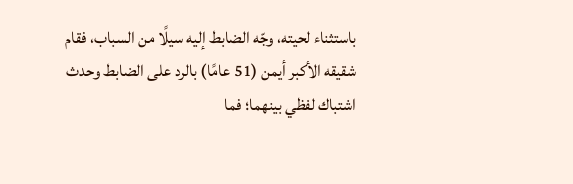باستثناء لحيته، وجّه الضابط إليه سيلًا من السباب، فقام شقيقه الأكبر أيمن (51 عامًا) بالرد على الضابط وحدث اشتباك لفظي بينهما؛ فما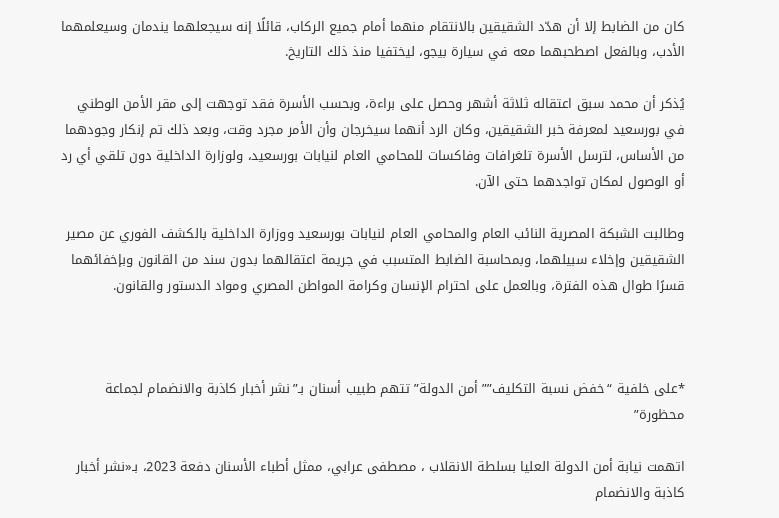كان من الضابط إلا أن هدّد الشقيقين بالانتقام منهما أمام جميع الركاب، قائلًا إنه سيجعلهما يندمان وسيعلمهما الأدب، وبالفعل اصطحبهما معه في سيارة بيجو، ليختفيا منذ ذلك التاريخ.

يُذكر أن محمد سبق اعتقاله ثلاثة أشهر وحصل على براءة، وبحسب الأسرة فقد توجهت إلى مقر الأمن الوطني في بورسعيد لمعرفة خبر الشقيقين، وكان الرد أنهما سيخرجان وأن الأمر مجرد وقت، وبعد ذلك تم إنكار وجودهما من الأساس، لترسل الأسرة تلغرافات وفاكسات للمحامي العام لنيابات بورسعيد، ولوزارة الداخلية دون تلقي أي رد أو الوصول لمكان تواجدهما حتى الآن.

وطالبت الشبكة المصرية النائب العام والمحامي العام لنيابات بورسعيد ووزارة الداخلية بالكشف الفوري عن مصير الشقيقين وإخلاء سبيلهما، وبمحاسبة الضابط المتسبب في جريمة اعتقالهما بدون سند من القانون وبإخفائهما قسرًا طوال هذه الفترة، وبالعمل على احترام الإنسان وكرامة المواطن المصري ومواد الدستور والقانون.



*على خلفية “خفض نسبة التكليف””أمن الدولة” تتهم طبيب أسنان بـ”نشر أخبار كاذبة والانضمام لجماعة محظورة”

اتهمت نيابة أمن الدولة العليا بسلطة الانقلاب ، مصطفى عرابي، ممثل أطباء الأسنان دفعة 2023، بـ«نشر أخبار كاذبة والانضمام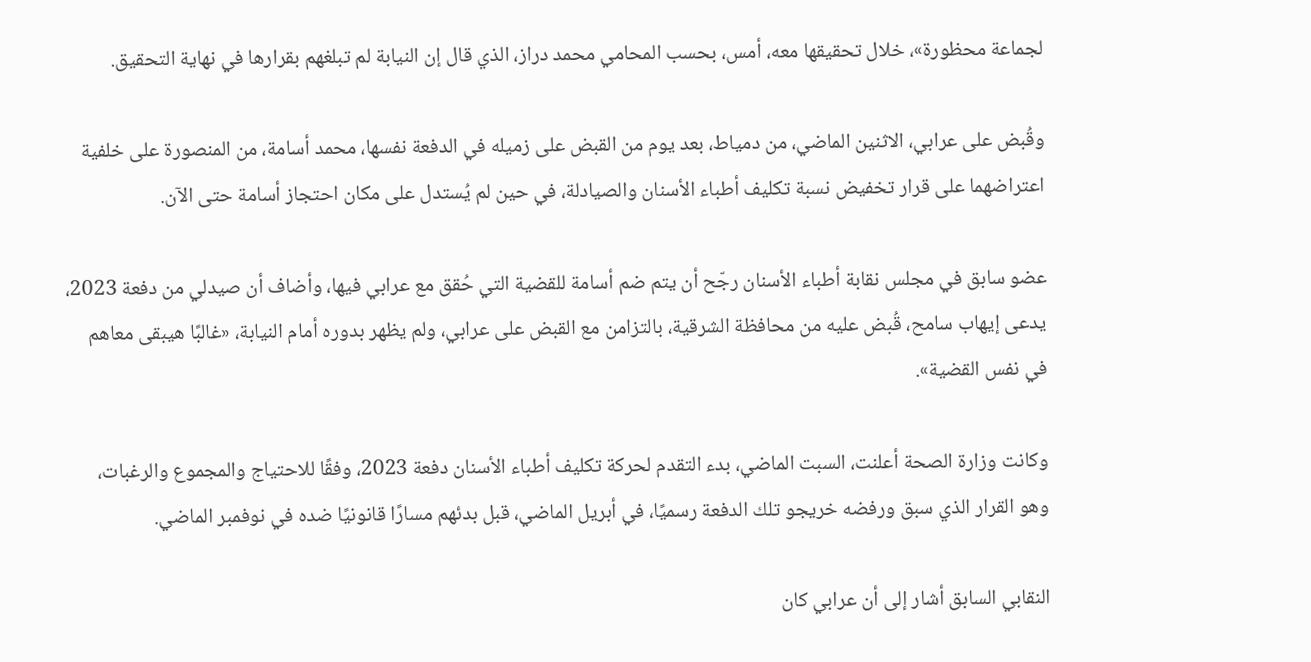لجماعة محظورة»، خلال تحقيقها معه، أمس، بحسب المحامي محمد دراز، الذي قال إن النيابة لم تبلغهم بقرارها في نهاية التحقيق.

وقُبض على عرابي، الاثنين الماضي، من دمياط، بعد يوم من القبض على زميله في الدفعة نفسها، محمد أسامة، من المنصورة على خلفية اعتراضهما على قرار تخفيض نسبة تكليف أطباء الأسنان والصيادلة، في حين لم يُستدل على مكان احتجاز أسامة حتى الآن.

عضو سابق في مجلس نقابة أطباء الأسنان رجّح أن يتم ضم أسامة للقضية التي حُقق مع عرابي فيها، وأضاف أن صيدلي من دفعة 2023، يدعى إيهاب سامح، قُبض عليه من محافظة الشرقية، بالتزامن مع القبض على عرابي، ولم يظهر بدوره أمام النيابة، «غالبًا هيبقى معاهم في نفس القضية».

وكانت وزارة الصحة أعلنت، السبت الماضي، بدء التقدم لحركة تكليف أطباء الأسنان دفعة 2023، وفقًا للاحتياج والمجموع والرغبات، وهو القرار الذي سبق ورفضه خريجو تلك الدفعة رسميًا، في أبريل الماضي، قبل بدئهم مسارًا قانونيًا ضده في نوفمبر الماضي.

النقابي السابق أشار إلى أن عرابي كان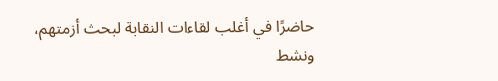حاضرًا في أغلب لقاءات النقابة لبحث أزمتهم، ونشط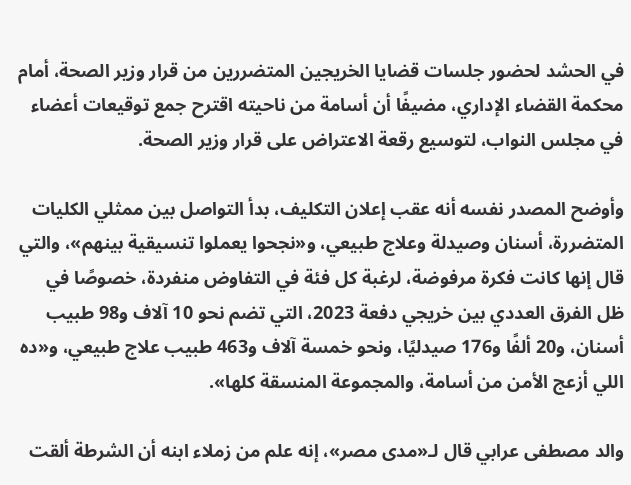في الحشد لحضور جلسات قضايا الخريجين المتضررين من قرار وزير الصحة، أمام محكمة القضاء الإداري، مضيفًا أن أسامة من ناحيته اقترح جمع توقيعات أعضاء في مجلس النواب، لتوسيع رقعة الاعتراض على قرار وزير الصحة.

وأوضح المصدر نفسه أنه عقب إعلان التكليف، بدأ التواصل بين ممثلي الكليات المتضررة، أسنان وصيدلة وعلاج طبيعي، و«نجحوا يعملوا تنسيقية بينهم»، والتي قال إنها كانت فكرة مرفوضة، لرغبة كل فئة في التفاوض منفردة، خصوصًا في ظل الفرق العددي بين خريجي دفعة 2023، التي تضم نحو 10 آلاف و98 طبيب أسنان، و20 ألفًا و176 صيدليًا، ونحو خمسة آلاف و463 طبيب علاج طبيعي، و«ده اللي أزعج الأمن من أسامة، والمجموعة المنسقة كلها».

والد مصطفى عرابي قال لـ«مدى مصر»، إنه علم من زملاء ابنه أن الشرطة ألقت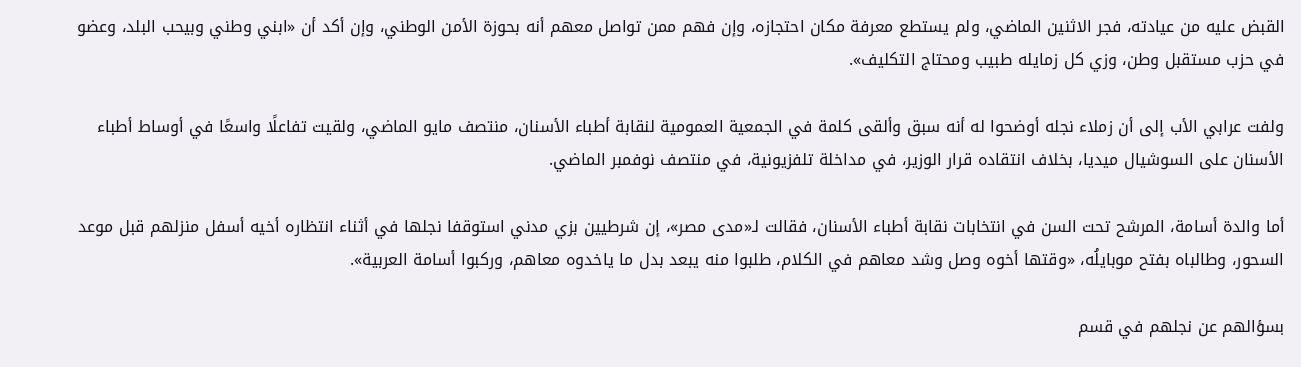القبض عليه من عيادته، فجر الاثنين الماضي، ولم يستطع معرفة مكان احتجازه، وإن فهم ممن تواصل معهم أنه بحوزة الأمن الوطني، وإن أكد أن «ابني وطني وبيحب البلد، وعضو في حزب مستقبل وطن، وزي كل زمايله طبيب ومحتاج التكليف».

ولفت عرابي الأب إلى أن زملاء نجله أوضحوا له أنه سبق وألقى كلمة في الجمعية العمومية لنقابة أطباء الأسنان، منتصف مايو الماضي، ولقيت تفاعلًا واسعًا في أوساط أطباء الأسنان على السوشيال ميديا، بخلاف انتقاده قرار الوزير، في مداخلة تلفزيونية، في منتصف نوفمبر الماضي.

أما والدة أسامة، المرشح تحت السن في انتخابات نقابة أطباء الأسنان، فقالت لـ«مدى مصر»، إن شرطيين بزي مدني استوقفا نجلها في أثناء انتظاره أخيه أسفل منزلهم قبل موعد السحور، وطالباه بفتح موبايلُه، «وقتها أخوه وصل وشد معاهم في الكلام، طلبوا منه يبعد بدل ما ياخدوه معاهم، وركبوا أسامة العربية».

بسؤالهم عن نجلهم في قسم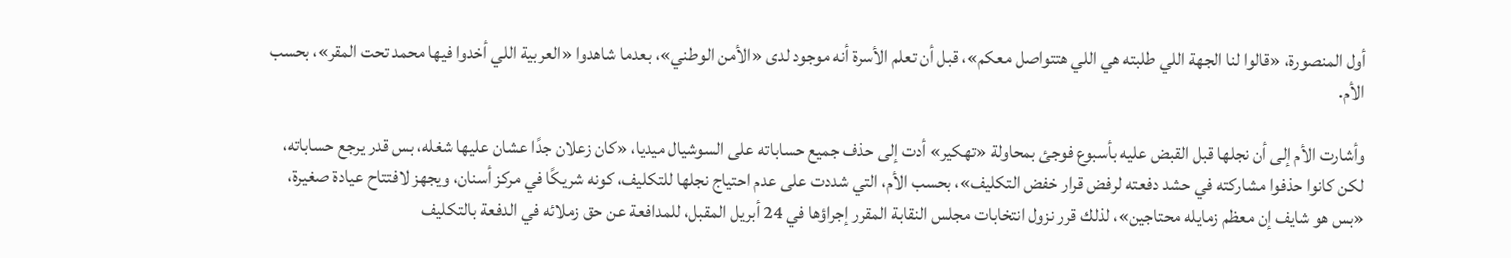أول المنصورة، «قالوا لنا الجهة اللي طلبته هي اللي هتتواصل معكم»، قبل أن تعلم الأسرة أنه موجود لدى «الأمن الوطني»، بعدما شاهدوا «العربية اللي أخدوا فيها محمد تحت المقر»، بحسب الأم.

وأشارت الأم إلى أن نجلها قبل القبض عليه بأسبوع فوجئ بمحاولة «تهكير» أدت إلى حذف جميع حساباته على السوشيال ميديا، «كان زعلان جدًا عشان عليها شغله، بس قدر يرجع حساباته، لكن كانوا حذفوا مشاركته في حشد دفعته لرفض قرار خفض التكليف»، بحسب الأم، التي شددت على عدم احتياج نجلها للتكليف، كونه شريكًا في مركز أسنان، ويجهز لافتتاح عيادة صغيرة، «بس هو شايف إن معظم زمايله محتاجين»، لذلك قرر نزول انتخابات مجلس النقابة المقرر إجراؤها في 24 أبريل المقبل، للمدافعة عن حق زملائه في الدفعة بالتكليف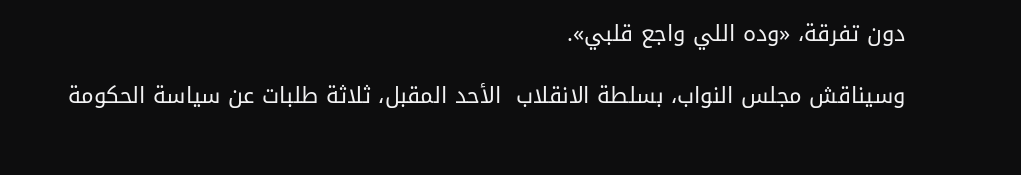دون تفرقة، «وده اللي واجع قلبي».

وسيناقش مجلس النواب، بسلطة الانقلاب  الأحد المقبل، ثلاثة طلبات عن سياسة الحكومة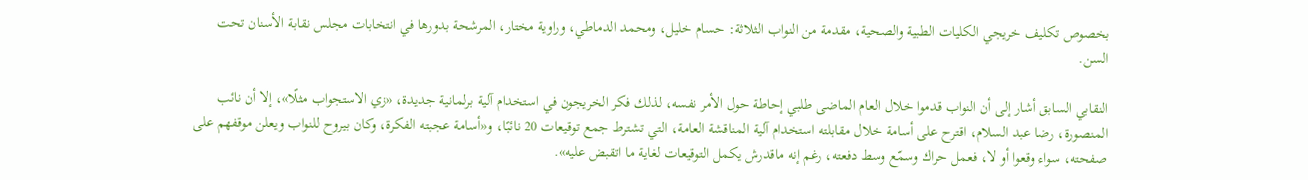بخصوص تكليف خريجي الكليات الطبية والصحية، مقدمة من النواب الثلاثة: حسام خليل، ومحمد الدماطي، وراوية مختار، المرشحة بدورها في انتخابات مجلس نقابة الأسنان تحت السن.

النقابي السابق أشار إلى أن النواب قدموا خلال العام الماضى طلبي إحاطة حول الأمر نفسه، لذلك فكر الخريجون في استخدام آلية برلمانية جديدة، «زي الاستجواب مثلًا»، إلا أن نائب المنصورة، رضا عبد السلام، اقترح على أسامة خلال مقابلته استخدام آلية المناقشة العامة، التي تشترط جمع توقيعات 20 نائبًا، و«أسامة عجبته الفكرة، وكان بيروح للنواب ويعلن موقفهم على صفحته، سواء وقعوا أو لا، فعمل حراك وسمّع وسط دفعته، رغم إنه ماقدرش يكمل التوقيعات لغاية ما اتقبض عليه».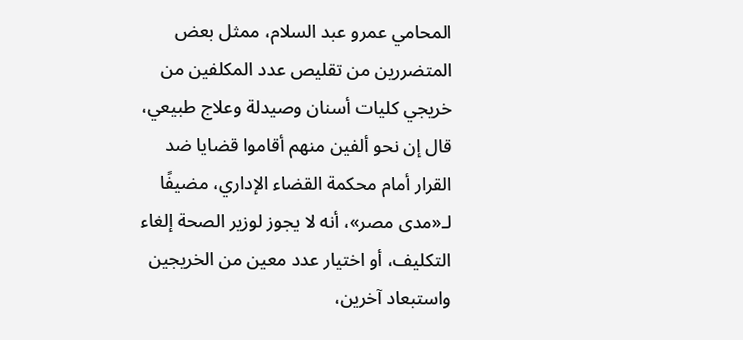المحامي عمرو عبد السلام، ممثل بعض المتضررين من تقليص عدد المكلفين من خريجي كليات أسنان وصيدلة وعلاج طبيعي، قال إن نحو ألفين منهم أقاموا قضايا ضد القرار أمام محكمة القضاء الإداري، مضيفًا لـ«مدى مصر»، أنه لا يجوز لوزير الصحة إلغاء التكليف، أو اختيار عدد معين من الخريجين واستبعاد آخرين،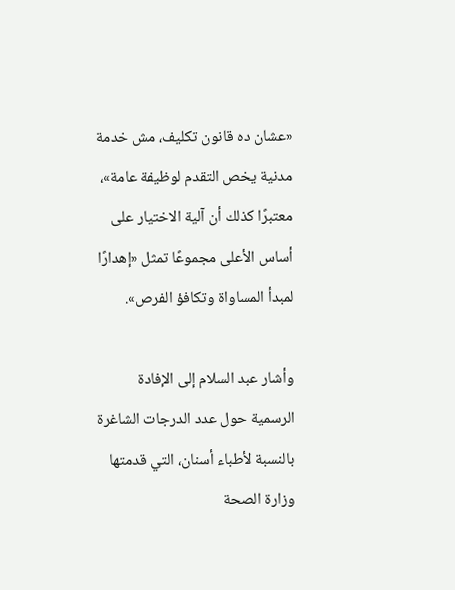«عشان ده قانون تكليف، مش خدمة مدنية يخص التقدم لوظيفة عامة»، معتبرًا كذلك أن آلية الاختيار على أساس الأعلى مجموعًا تمثل «إهدارًا لمبدأ المساواة وتكافؤ الفرص».

وأشار عبد السلام إلى الإفادة الرسمية حول عدد الدرجات الشاغرة بالنسبة لأطباء أسنان، التي قدمتها وزارة الصحة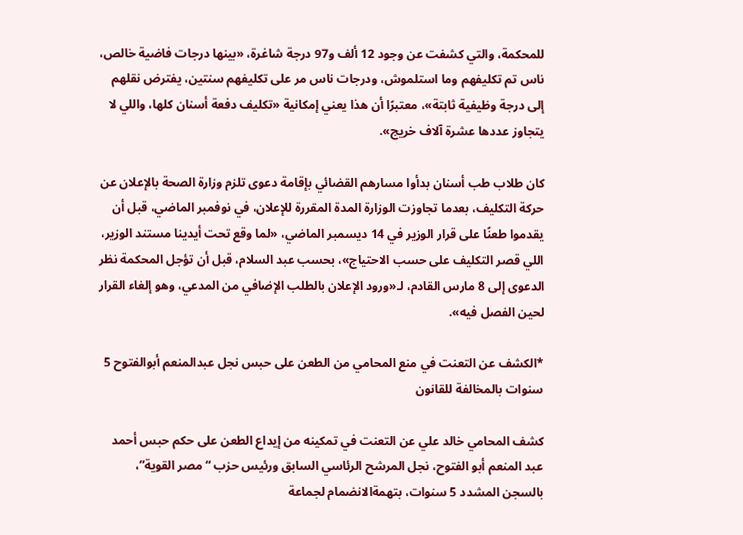للمحكمة، والتي كشفت عن وجود 12 ألف و97 درجة شاغرة، «بينها درجات فاضية خالص، ناس تم تكليفهم وما استلموش، ودرجات ناس مر على تكليفهم سنتين، يفترض نقلهم إلى درجة وظيفية ثابتة»، معتبرًا أن هذا يعني إمكانية «تكليف دفعة أسنان كلها، واللي لا يتجاوز عددها عشرة آلاف خريج».

كان طلاب طب أسنان بدأوا مسارهم القضائي بإقامة دعوى تلزم وزارة الصحة بالإعلان عن حركة التكليف، بعدما تجاوزت الوزارة المدة المقررة للإعلان، في نوفمبر الماضي، قبل أن يقدموا طعنًا على قرار الوزير في 14 ديسمبر الماضي، «لما وقع تحت أيدينا مستند الوزير، اللي قصر التكليف على حسب الاحتياج»، بحسب عبد السلام، قبل أن تؤجل المحكمة نظر الدعوى إلى 8 مارس القادم، لـ«ورود الإعلان بالطلب الإضافي من المدعي، وهو إلغاء القرار لحين الفصل فيه».

*الكشف عن التعنت في منع المحامي من الطعن على حبس نجل عبدالمنعم أبوالفتوح 5 سنوات بالمخالفة للقانون

كشف المحامي خالد علي عن التعنت في تمكينه من إيداع الطعن على حكم حبس أحمد عبد المنعم أبو الفتوح، نجل المرشح الرئاسي السابق ورئيس حزب “مصر القوية”، بالسجن المشدد 5 سنوات، بتهمةالانضمام لجماعة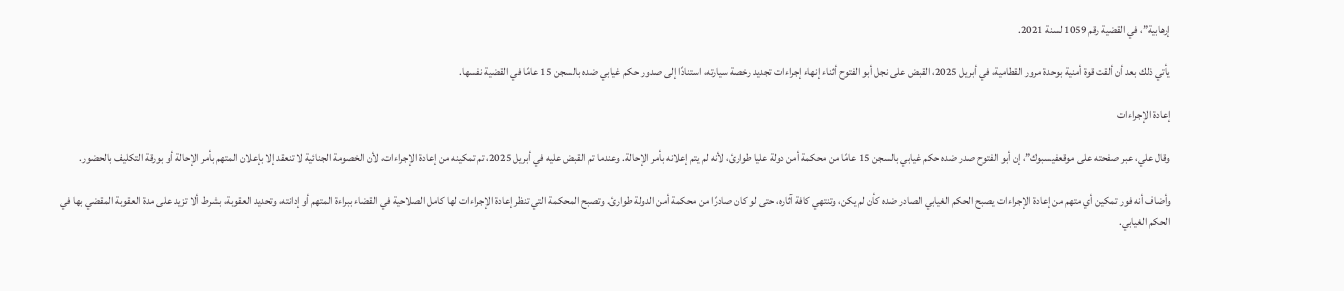إرهابية”، في القضية رقم 1059 لسنة 2021.

يأتي ذلك بعد أن ألقت قوة أمنية بوحدة مرور القطامية، في أبريل 2025، القبض على نجل أبو الفتوح أثناء إنهاء إجراءات تجديد رخصة سيارته، استنادًا إلى صدور حكم غيابي ضده بالسجن 15 عامًا في القضية نفسها.

إعادة الإجراءات

وقال علي، عبر صفحته على موقعفيسبوك”، إن أبو الفتوح صدر ضده حكم غيابي بالسجن 15 عامًا من محكمة أمن دولة عليا طوارئ، لأنه لم يتم إعلانه بأمر الإحالة. وعندما تم القبض عليه في أبريل 2025، تم تمكينه من إعادة الإجراءات، لأن الخصومة الجنائية لا تنعقد إلا بإعلان المتهم بأمر الإحالة أو بورقة التكليف بالحضور.

وأضاف أنه فور تمكين أي متهم من إعادة الإجراءات يصبح الحكم الغيابي الصادر ضده كأن لم يكن، وتنتهي كافة آثاره، حتى لو كان صادرًا من محكمة أمن الدولة طوارئ. وتصبح المحكمة التي تنظر إعادة الإجراءات لها كامل الصلاحية في القضاء ببراءة المتهم أو إدانته، وتحديد العقوبة، بشرط ألا تزيد على مدة العقوبة المقضي بها في الحكم الغيابي.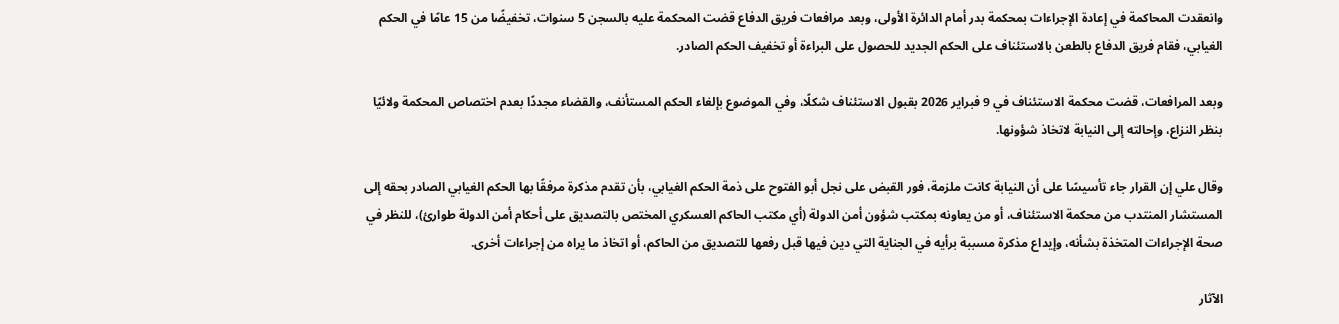وانعقدت المحاكمة في إعادة الإجراءات بمحكمة بدر أمام الدائرة الأولى، وبعد مرافعات فريق الدفاع قضت المحكمة عليه بالسجن 5 سنوات، تخفيضًا من 15 عامًا في الحكم الغيابي، فقام فريق الدفاع بالطعن بالاستئناف على الحكم الجديد للحصول على البراءة أو تخفيف الحكم الصادر.

وبعد المرافعات، قضت محكمة الاستئناف في 9 فبراير 2026 بقبول الاستئناف شكلًا، وفي الموضوع بإلغاء الحكم المستأنف، والقضاء مجددًا بعدم اختصاص المحكمة ولائيًا بنظر النزاع، وإحالته إلى النيابة لاتخاذ شؤونها.

وقال علي إن القرار جاء تأسيسًا على أن النيابة كانت ملزمة، فور القبض على نجل أبو الفتوح على ذمة الحكم الغيابي، بأن تقدم مذكرة مرفقًا بها الحكم الغيابي الصادر بحقه إلى المستشار المنتدب من محكمة الاستئناف، أو من يعاونه بمكتب شؤون أمن الدولة (أي مكتب الحاكم العسكري المختص بالتصديق على أحكام أمن الدولة طوارئ)، للنظر في صحة الإجراءات المتخذة بشأنه، وإيداع مذكرة مسببة برأيه في الجناية التي دين فيها قبل رفعها للتصديق من الحاكم، أو اتخاذ ما يراه من إجراءات أخرى.

الآثار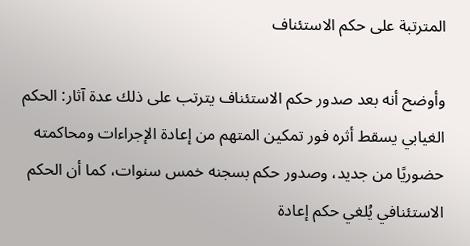المترتبة على حكم الاستئناف

وأوضح أنه بعد صدور حكم الاستئناف يترتب على ذلك عدة آثار: الحكم الغيابي يسقط أثره فور تمكين المتهم من إعادة الإجراءات ومحاكمته حضوريًا من جديد، وصدور حكم بسجنه خمس سنوات، كما أن الحكم الاستئنافي يُلغي حكم إعادة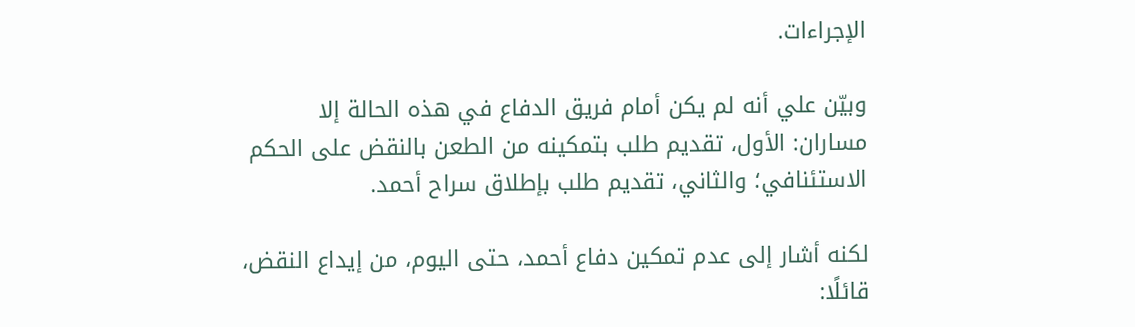الإجراءات.

وبيّن علي أنه لم يكن أمام فريق الدفاع في هذه الحالة إلا مساران: الأول، تقديم طلب بتمكينه من الطعن بالنقض على الحكم الاستئنافي؛ والثاني، تقديم طلب بإطلاق سراح أحمد.

لكنه أشار إلى عدم تمكين دفاع أحمد، حتى اليوم، من إيداع النقض، قائلًا: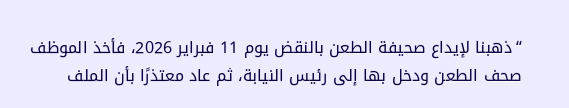“ذهبنا لإيداع صحيفة الطعن بالنقض يوم 11 فبراير 2026، فأخذ الموظف صحف الطعن ودخل بها إلى رئيس النيابة، ثم عاد معتذرًا بأن الملف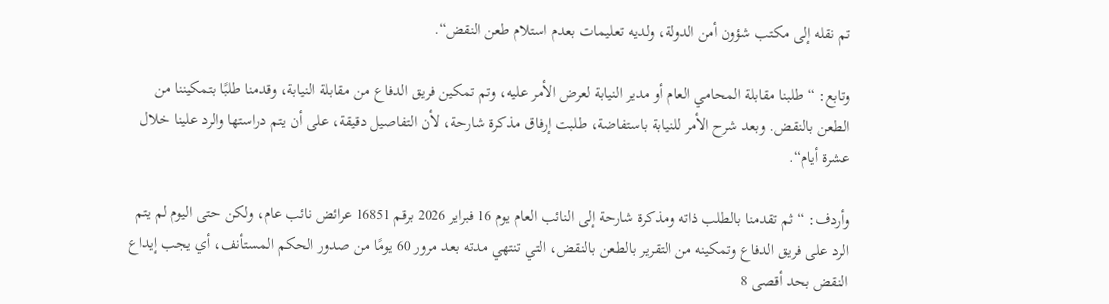تم نقله إلى مكتب شؤون أمن الدولة، ولديه تعليمات بعدم استلام طعن النقض“.

وتابع: “طلبنا مقابلة المحامي العام أو مدير النيابة لعرض الأمر عليه، وتم تمكين فريق الدفاع من مقابلة النيابة، وقدمنا طلبًا بتمكيننا من الطعن بالنقض. وبعد شرح الأمر للنيابة باستفاضة، طلبت إرفاق مذكرة شارحة، لأن التفاصيل دقيقة، على أن يتم دراستها والرد علينا خلال عشرة أيام“.

وأردف: “ثم تقدمنا بالطلب ذاته ومذكرة شارحة إلى النائب العام يوم 16 فبراير 2026 برقم 16851 عرائض نائب عام، ولكن حتى اليوم لم يتم الرد على فريق الدفاع وتمكينه من التقرير بالطعن بالنقض، التي تنتهي مدته بعد مرور 60 يومًا من صدور الحكم المستأنف، أي يجب إيداع النقض بحد أقصى 8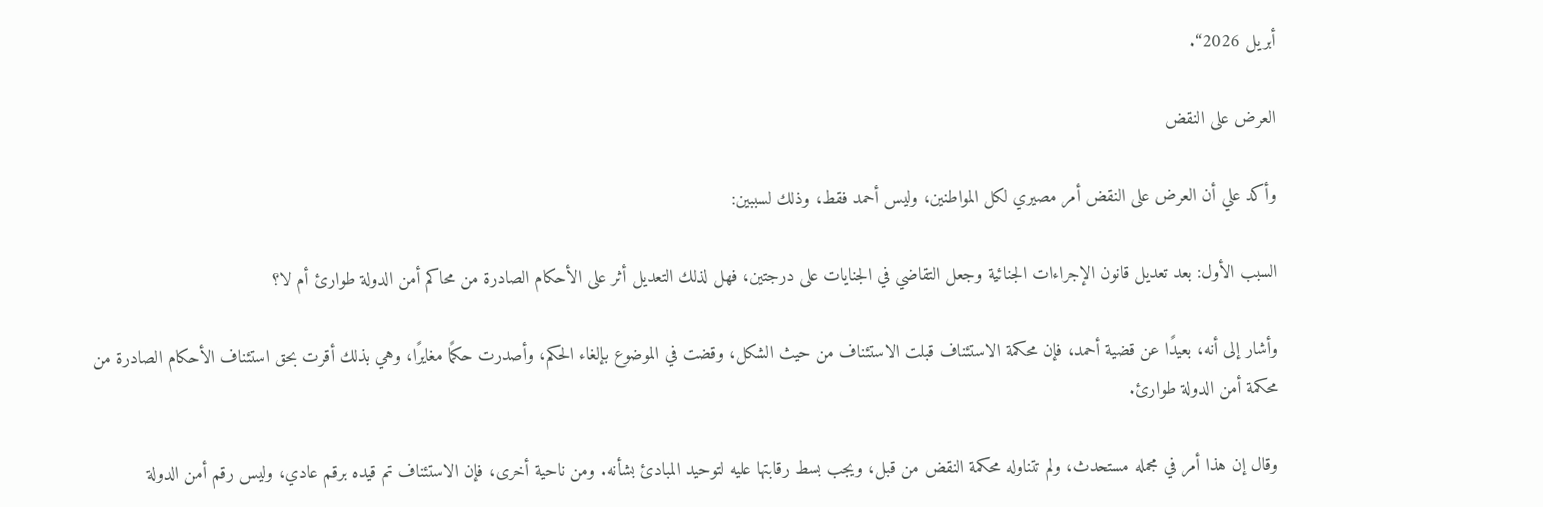أبريل 2026“.

العرض على النقض

وأكد علي أن العرض على النقض أمر مصيري لكل المواطنين، وليس أحمد فقط، وذلك لسببين:

السبب الأول: بعد تعديل قانون الإجراءات الجنائية وجعل التقاضي في الجنايات على درجتين، فهل لذلك التعديل أثر على الأحكام الصادرة من محاكم أمن الدولة طوارئ أم لا؟

وأشار إلى أنه، بعيدًا عن قضية أحمد، فإن محكمة الاستئناف قبلت الاستئناف من حيث الشكل، وقضت في الموضوع بإلغاء الحكم، وأصدرت حكمًا مغايرًا، وهي بذلك أقرت بحق استئناف الأحكام الصادرة من محكمة أمن الدولة طوارئ.

وقال إن هذا أمر في مجمله مستحدث، ولم تتناوله محكمة النقض من قبل، ويجب بسط رقابتها عليه لتوحيد المبادئ بشأنه. ومن ناحية أخرى، فإن الاستئناف تم قيده برقم عادي، وليس رقم أمن الدولة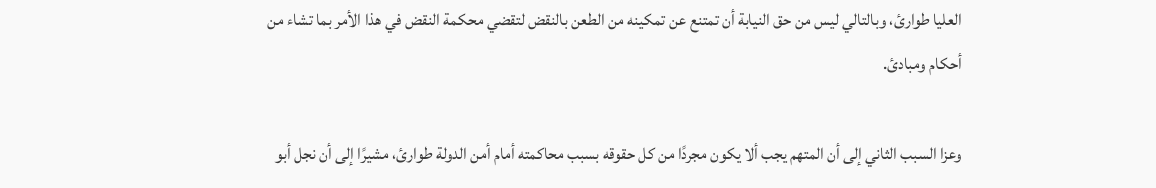العليا طوارئ، وبالتالي ليس من حق النيابة أن تمتنع عن تمكينه من الطعن بالنقض لتقضي محكمة النقض في هذا الأمر بما تشاء من أحكام ومبادئ.

وعزا السبب الثاني إلى أن المتهم يجب ألا يكون مجردًا من كل حقوقه بسبب محاكمته أمام أمن الدولة طوارئ، مشيرًا إلى أن نجل أبو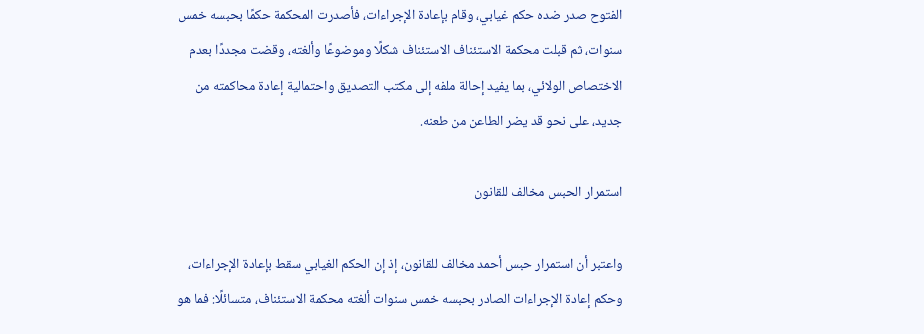الفتوح صدر ضده حكم غيابي، وقام بإعادة الإجراءات، فأصدرت المحكمة حكمًا بحبسه خمس سنوات، ثم قبلت محكمة الاستئناف الاستئناف شكلًا وموضوعًا وألغته، وقضت مجددًا بعدم الاختصاص الولائي، بما يفيد إحالة ملفه إلى مكتب التصديق واحتمالية إعادة محاكمته من جديد، على نحو قد يضر الطاعن من طعنه.

استمرار الحبس مخالف للقانون

واعتبر أن استمرار حبس أحمد مخالف للقانون، إذ إن الحكم الغيابي سقط بإعادة الإجراءات، وحكم إعادة الإجراءات الصادر بحبسه خمس سنوات ألغته محكمة الاستئناف، متسائلًا: فما هو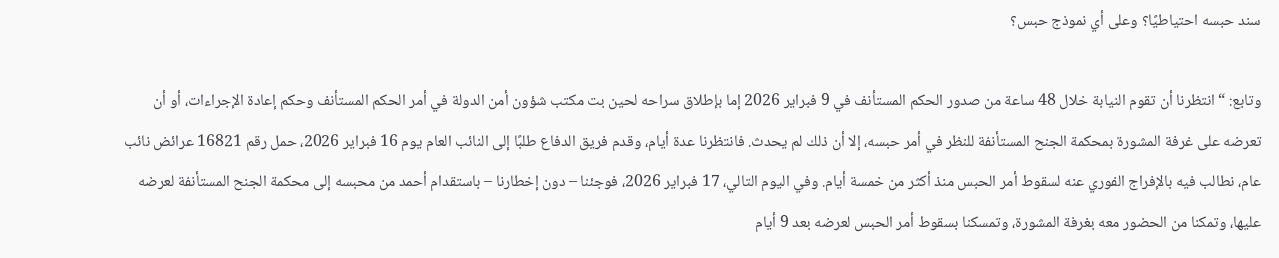سند حبسه احتياطيًا؟ وعلى أي نموذج حبس؟

وتابع: “انتظرنا أن تقوم النيابة خلال 48 ساعة من صدور الحكم المستأنف في 9 فبراير 2026 إما بإطلاق سراحه لحين بت مكتب شؤون أمن الدولة في أمر الحكم المستأنف وحكم إعادة الإجراءات، أو أن تعرضه على غرفة المشورة بمحكمة الجنح المستأنفة للنظر في أمر حبسه، إلا أن ذلك لم يحدث. فانتظرنا عدة أيام، وقدم فريق الدفاع طلبًا إلى النائب العام يوم 16 فبراير 2026، حمل رقم 16821 عرائض نائب عام، نطالب فيه بالإفراج الفوري عنه لسقوط أمر الحبس منذ أكثر من خمسة أيام. وفي اليوم التالي، 17 فبراير 2026، فوجئنا – دون إخطارنا – باستقدام أحمد من محبسه إلى محكمة الجنح المستأنفة لعرضه عليها، وتمكنا من الحضور معه بغرفة المشورة، وتمسكنا بسقوط أمر الحبس لعرضه بعد 9 أيام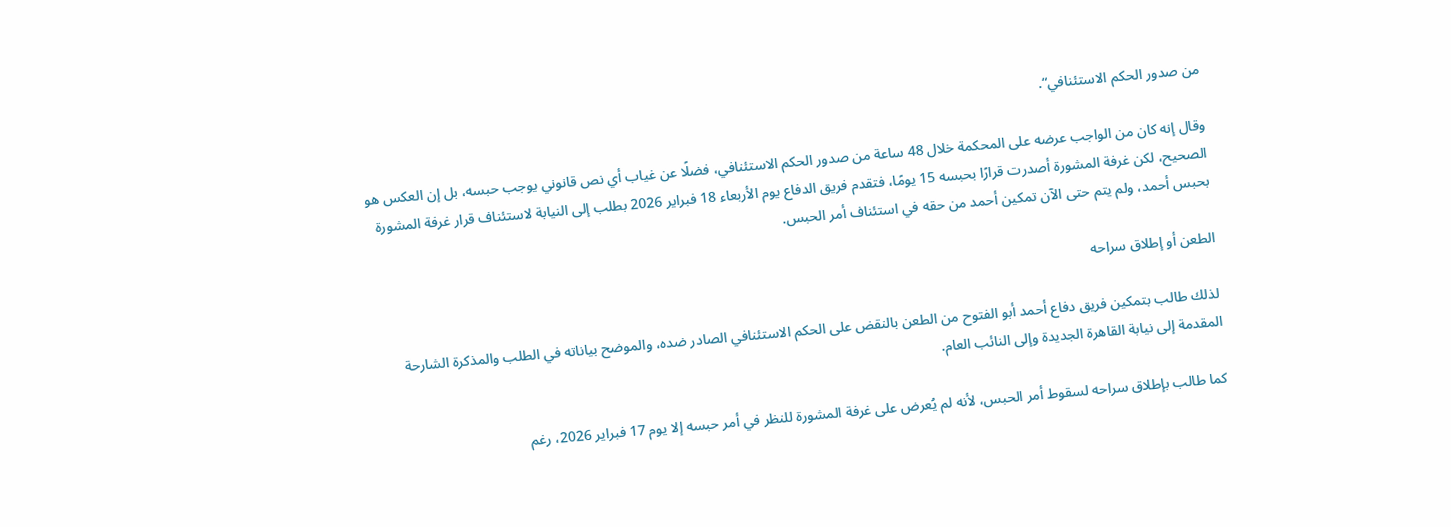من صدور الحكم الاستئنافي“.

وقال إنه كان من الواجب عرضه على المحكمة خلال 48 ساعة من صدور الحكم الاستئنافي، فضلًا عن غياب أي نص قانوني يوجب حبسه، بل إن العكس هو الصحيح، لكن غرفة المشورة أصدرت قرارًا بحبسه 15 يومًا، فتقدم فريق الدفاع يوم الأربعاء 18 فبراير 2026 بطلب إلى النيابة لاستئناف قرار غرفة المشورة بحبس أحمد، ولم يتم حتى الآن تمكين أحمد من حقه في استئناف أمر الحبس.

الطعن أو إطلاق سراحه

لذلك طالب بتمكين فريق دفاع أحمد أبو الفتوح من الطعن بالنقض على الحكم الاستئنافي الصادر ضده، والموضح بياناته في الطلب والمذكرة الشارحة المقدمة إلى نيابة القاهرة الجديدة وإلى النائب العام.

كما طالب بإطلاق سراحه لسقوط أمر الحبس، لأنه لم يُعرض على غرفة المشورة للنظر في أمر حبسه إلا يوم 17 فبراير 2026، رغم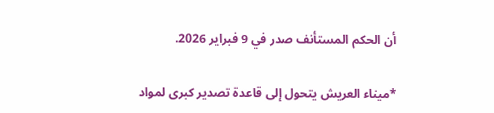أن الحكم المستأنف صدر في 9 فبراير 2026.

*ميناء العريش يتحول إلى قاعدة تصدير كبرى لمواد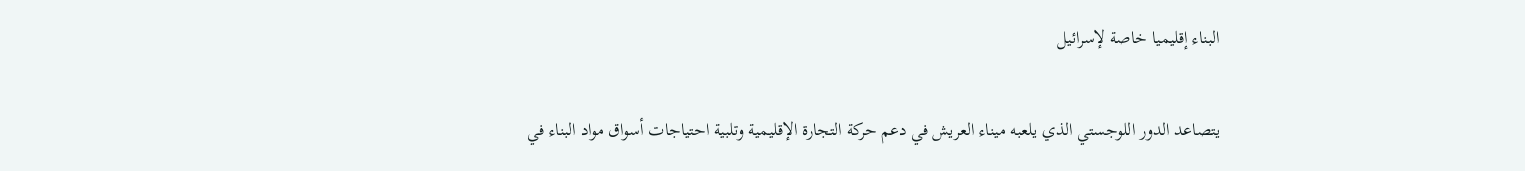البناء إقليميا خاصة لإسرائيل

يتصاعد الدور اللوجستي الذي يلعبه ميناء العريش في دعم حركة التجارة الإقليمية وتلبية احتياجات أسواق مواد البناء في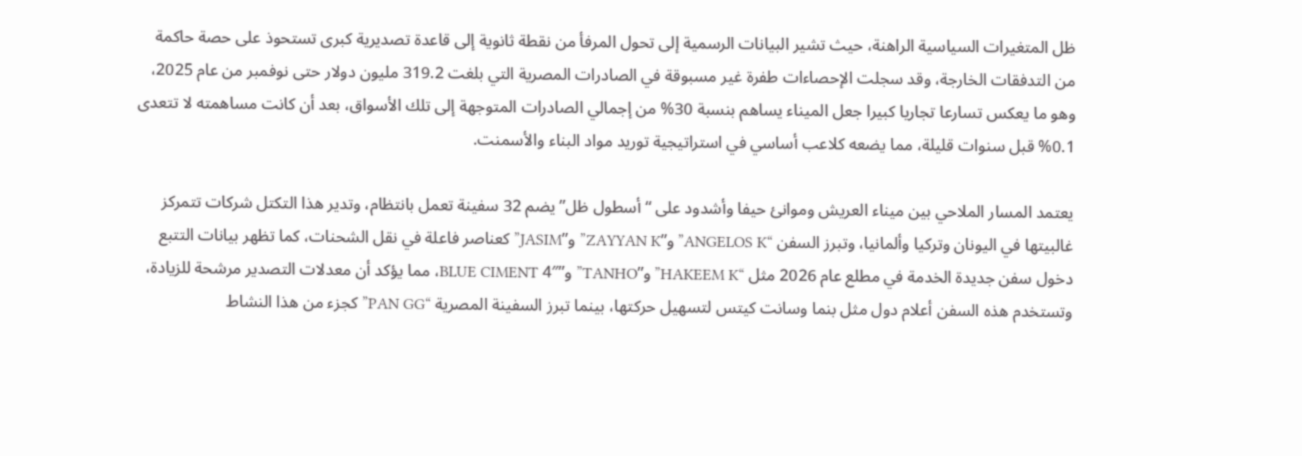ظل المتغيرات السياسية الراهنة، حيث تشير البيانات الرسمية إلى تحول المرفأ من نقطة ثانوية إلى قاعدة تصديرية كبرى تستحوذ على حصة حاكمة من التدفقات الخارجة، وقد سجلت الإحصاءات طفرة غير مسبوقة في الصادرات المصرية التي بلغت 319.2 مليون دولار حتى نوفمبر من عام 2025، وهو ما يعكس تسارعا تجاريا كبيرا جعل الميناء يساهم بنسبة 30% من إجمالي الصادرات المتوجهة إلى تلك الأسواق، بعد أن كانت مساهمته لا تتعدى 0.1% قبل سنوات قليلة، مما يضعه كلاعب أساسي في استراتيجية توريد مواد البناء والأسمنت.

يعتمد المسار الملاحي بين ميناء العريش وموانئ حيفا وأشدود على “أسطول ظل” يضم 32 سفينة تعمل بانتظام، وتدير هذا التكتل شركات تتمركز غالبيتها في اليونان وتركيا وألمانيا، وتبرز السفن “ANGELOS K” و”ZAYYAN K” و”JASIM” كعناصر فاعلة في نقل الشحنات، كما تظهر بيانات التتبع دخول سفن جديدة الخدمة في مطلع عام 2026 مثل “HAKEEM K” و”TANHO” و”BLUE CIMENT 4″، مما يؤكد أن معدلات التصدير مرشحة للزيادة، وتستخدم هذه السفن أعلام دول مثل بنما وسانت كيتس لتسهيل حركتها، بينما تبرز السفينة المصرية “PAN GG” كجزء من هذا النشاط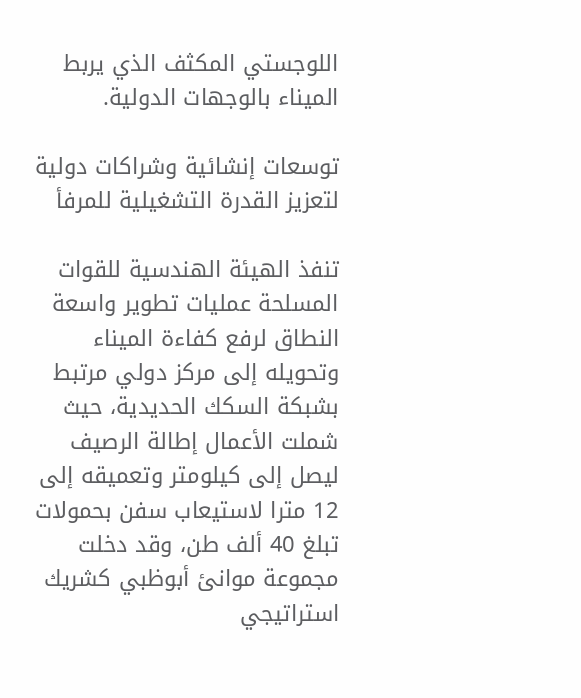اللوجستي المكثف الذي يربط الميناء بالوجهات الدولية.

توسعات إنشائية وشراكات دولية لتعزيز القدرة التشغيلية للمرفأ

تنفذ الهيئة الهندسية للقوات المسلحة عمليات تطوير واسعة النطاق لرفع كفاءة الميناء وتحويله إلى مركز دولي مرتبط بشبكة السكك الحديدية، حيث شملت الأعمال إطالة الرصيف ليصل إلى كيلومتر وتعميقه إلى 12 مترا لاستيعاب سفن بحمولات تبلغ 40 ألف طن، وقد دخلت مجموعة موانئ أبوظبي كشريك استراتيجي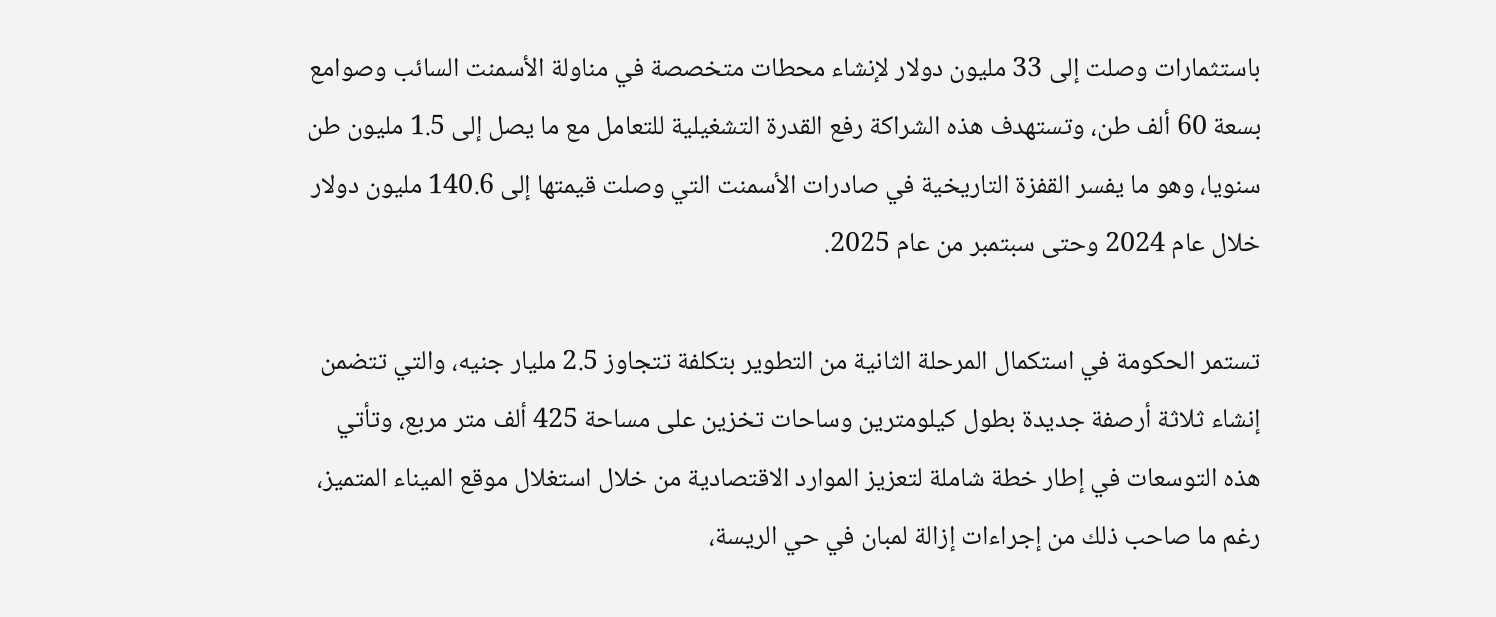باستثمارات وصلت إلى 33 مليون دولار لإنشاء محطات متخصصة في مناولة الأسمنت السائب وصوامع بسعة 60 ألف طن، وتستهدف هذه الشراكة رفع القدرة التشغيلية للتعامل مع ما يصل إلى 1.5 مليون طن سنويا، وهو ما يفسر القفزة التاريخية في صادرات الأسمنت التي وصلت قيمتها إلى 140.6 مليون دولار خلال عام 2024 وحتى سبتمبر من عام 2025.

تستمر الحكومة في استكمال المرحلة الثانية من التطوير بتكلفة تتجاوز 2.5 مليار جنيه، والتي تتضمن إنشاء ثلاثة أرصفة جديدة بطول كيلومترين وساحات تخزين على مساحة 425 ألف متر مربع، وتأتي هذه التوسعات في إطار خطة شاملة لتعزيز الموارد الاقتصادية من خلال استغلال موقع الميناء المتميز، رغم ما صاحب ذلك من إجراءات إزالة لمبان في حي الريسة،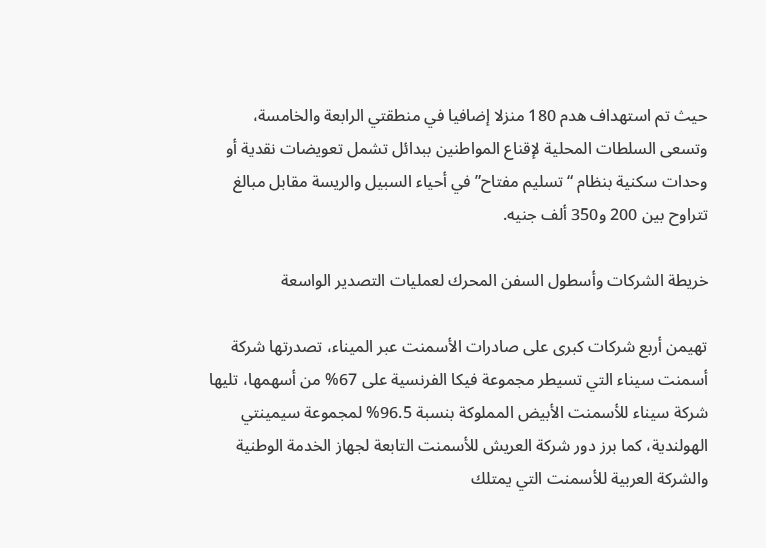حيث تم استهداف هدم 180 منزلا إضافيا في منطقتي الرابعة والخامسة، وتسعى السلطات المحلية لإقناع المواطنين ببدائل تشمل تعويضات نقدية أو وحدات سكنية بنظام “تسليم مفتاح” في أحياء السبيل والريسة مقابل مبالغ تتراوح بين 200 و350 ألف جنيه.

خريطة الشركات وأسطول السفن المحرك لعمليات التصدير الواسعة

تهيمن أربع شركات كبرى على صادرات الأسمنت عبر الميناء، تصدرتها شركة أسمنت سيناء التي تسيطر مجموعة فيكا الفرنسية على 67% من أسهمها، تليها شركة سيناء للأسمنت الأبيض المملوكة بنسبة 96.5% لمجموعة سيمينتي الهولندية، كما برز دور شركة العريش للأسمنت التابعة لجهاز الخدمة الوطنية والشركة العربية للأسمنت التي يمتلك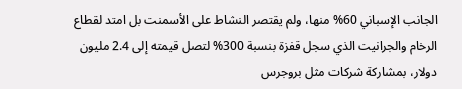الجانب الإسباني 60% منها، ولم يقتصر النشاط على الأسمنت بل امتد لقطاع الرخام والجرانيت الذي سجل قفزة بنسبة 300% لتصل قيمته إلى 2.4 مليون دولار، بمشاركة شركات مثل بروجرس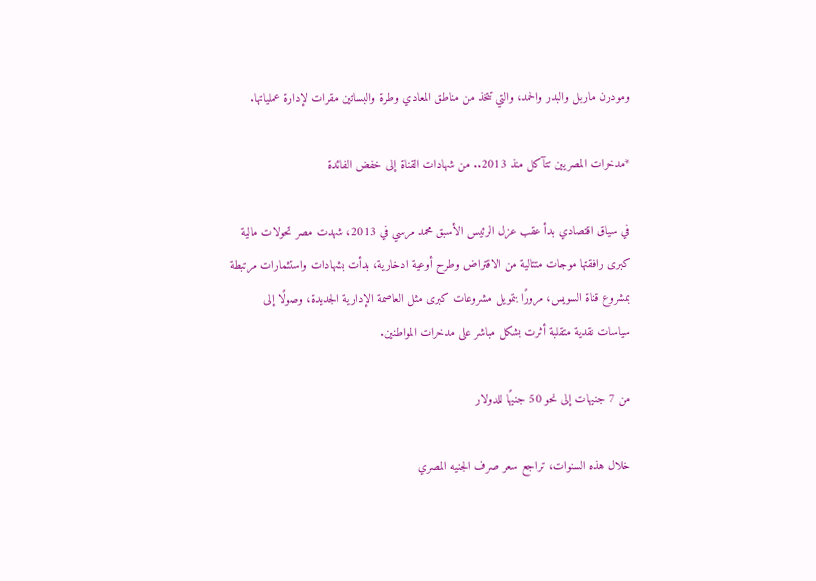ومودرن ماربل والبدر والحمد، والتي تتخذ من مناطق المعادي وطرة والبساتين مقرات لإدارة عملياتها.

*مدخرات المصريين تتآكل منذ 2013.. من شهادات القناة إلى خفض الفائدة

في سياق اقتصادي بدأ عقب عزل الرئيس الأسبق محمد مرسي في 2013، شهدت مصر تحولات مالية كبرى رافقتها موجات متتالية من الاقتراض وطرح أوعية ادخارية، بدأت بشهادات واستثمارات مرتبطة بمشروع قناة السويس، مرورًا بتمويل مشروعات كبرى مثل العاصمة الإدارية الجديدة، وصولًا إلى سياسات نقدية متقلبة أثرت بشكل مباشر على مدخرات المواطنين.

من 7 جنيهات إلى نحو 50 جنيهًا للدولار

خلال هذه السنوات، تراجع سعر صرف الجنيه المصري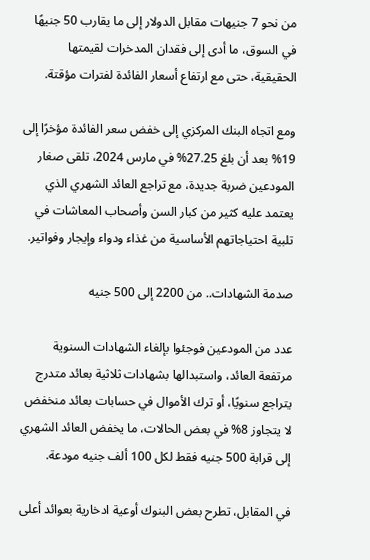من نحو 7 جنيهات مقابل الدولار إلى ما يقارب 50 جنيهًا في السوق، ما أدى إلى فقدان المدخرات لقيمتها الحقيقية، حتى مع ارتفاع أسعار الفائدة لفترات مؤقتة.

ومع اتجاه البنك المركزي إلى خفض سعر الفائدة مؤخرًا إلى 19% بعد أن بلغ 27.25% في مارس 2024، تلقى صغار المودعين ضربة جديدة، مع تراجع العائد الشهري الذي يعتمد عليه كثير من كبار السن وأصحاب المعاشات في تلبية احتياجاتهم الأساسية من غذاء ودواء وإيجار وفواتير.

صدمة الشهادات.. من 2200 إلى 500 جنيه

عدد من المودعين فوجئوا بإلغاء الشهادات السنوية مرتفعة العائد، واستبدالها بشهادات ثلاثية بعائد متدرج يتراجع سنويًا، أو ترك الأموال في حسابات بعائد منخفض لا يتجاوز 8% في بعض الحالات، ما يخفض العائد الشهري إلى قرابة 500 جنيه فقط لكل 100 ألف جنيه مودعة.

في المقابل، تطرح بعض البنوك أوعية ادخارية بعوائد أعلى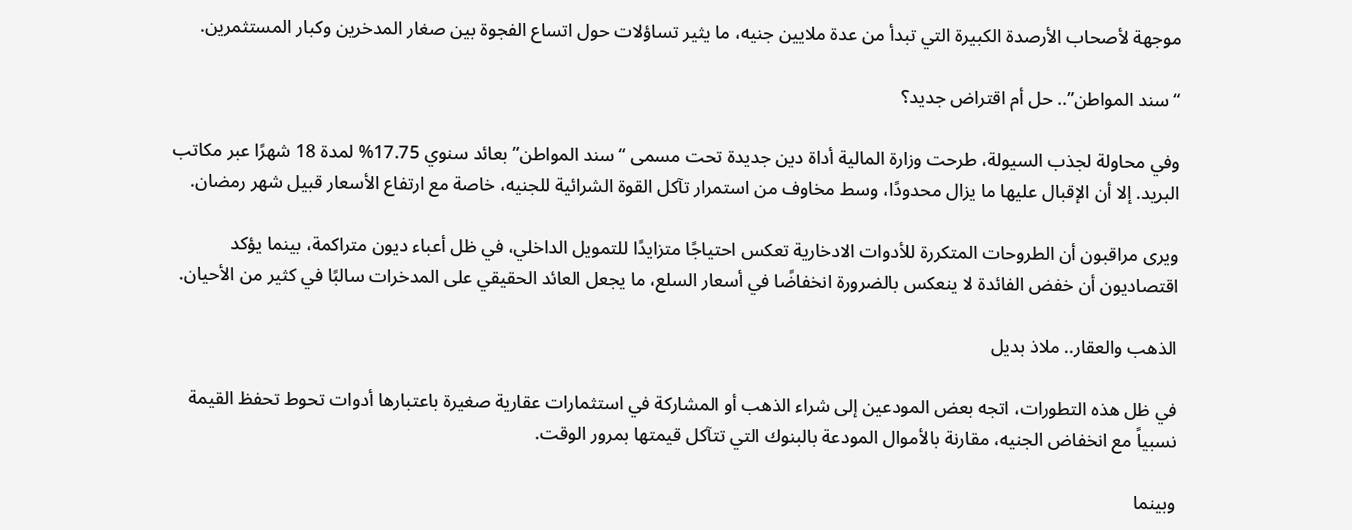موجهة لأصحاب الأرصدة الكبيرة التي تبدأ من عدة ملايين جنيه، ما يثير تساؤلات حول اتساع الفجوة بين صغار المدخرين وكبار المستثمرين.

“سند المواطن”.. حل أم اقتراض جديد؟

وفي محاولة لجذب السيولة، طرحت وزارة المالية أداة دين جديدة تحت مسمى “سند المواطن” بعائد سنوي 17.75% لمدة 18 شهرًا عبر مكاتب البريد. إلا أن الإقبال عليها ما يزال محدودًا، وسط مخاوف من استمرار تآكل القوة الشرائية للجنيه، خاصة مع ارتفاع الأسعار قبيل شهر رمضان.

ويرى مراقبون أن الطروحات المتكررة للأدوات الادخارية تعكس احتياجًا متزايدًا للتمويل الداخلي، في ظل أعباء ديون متراكمة، بينما يؤكد اقتصاديون أن خفض الفائدة لا ينعكس بالضرورة انخفاضًا في أسعار السلع، ما يجعل العائد الحقيقي على المدخرات سالبًا في كثير من الأحيان.

الذهب والعقار.. ملاذ بديل

في ظل هذه التطورات، اتجه بعض المودعين إلى شراء الذهب أو المشاركة في استثمارات عقارية صغيرة باعتبارها أدوات تحوط تحفظ القيمة نسبياً مع انخفاض الجنيه، مقارنة بالأموال المودعة بالبنوك التي تتآكل قيمتها بمرور الوقت.

وبينما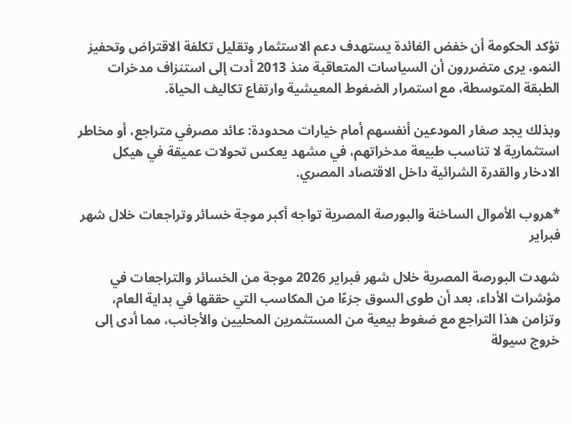تؤكد الحكومة أن خفض الفائدة يستهدف دعم الاستثمار وتقليل تكلفة الاقتراض وتحفيز النمو، يرى متضررون أن السياسات المتعاقبة منذ 2013 أدت إلى استنزاف مدخرات الطبقة المتوسطة، مع استمرار الضغوط المعيشية وارتفاع تكاليف الحياة.

وبذلك يجد صغار المودعين أنفسهم أمام خيارات محدودة: عائد مصرفي متراجع، أو مخاطر استثمارية لا تناسب طبيعة مدخراتهم، في مشهد يعكس تحولات عميقة في هيكل الادخار والقدرة الشرائية داخل الاقتصاد المصري.

*هروب الأموال الساخنة والبورصة المصرية تواجه أكبر موجة خسائر وتراجعات خلال شهر فبراير

شهدت البورصة المصرية خلال شهر فبراير 2026 موجة من الخسائر والتراجعات في مؤشرات الأداء، بعد أن طوى السوق جزءًا من المكاسب التي حققها في بداية العام، وتزامن هذا التراجع مع ضغوط بيعية من المستثمرين المحليين والأجانب، مما أدى إلى خروج سيولة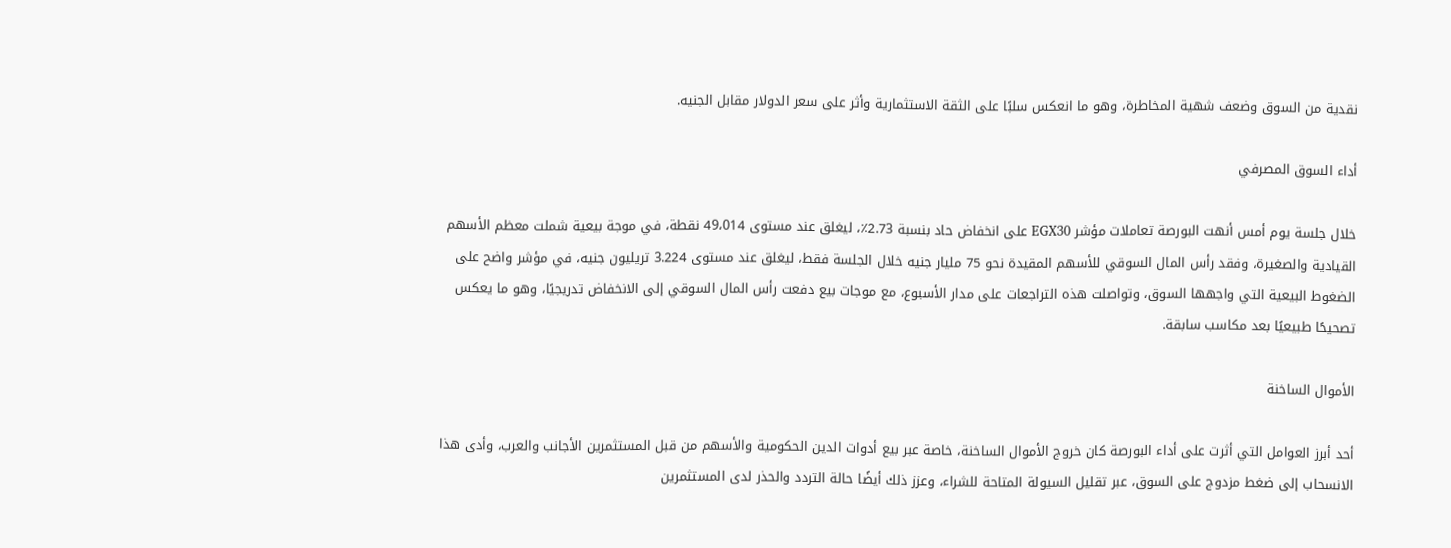نقدية من السوق وضعف شهية المخاطرة، وهو ما انعكس سلبًا على الثقة الاستثمارية وأثر على سعر الدولار مقابل الجنيه.

أداء السوق المصرفي

خلال جلسة يوم أمس أنهت البورصة تعاملات مؤشر EGX30 على انخفاض حاد بنسبة 2.73٪، ليغلق عند مستوى 49،014 نقطة، في موجة بيعية شملت معظم الأسهم القيادية والصغيرة، وفقد رأس المال السوقي للأسهم المقيدة نحو 75 مليار جنيه خلال الجلسة فقط، ليغلق عند مستوى 3.224 تريليون جنيه، في مؤشر واضح على الضغوط البيعية التي واجهها السوق، وتواصلت هذه التراجعات على مدار الأسبوع، مع موجات بيع دفعت رأس المال السوقي إلى الانخفاض تدريجيًا، وهو ما يعكس تصحيحًا طبيعيًا بعد مكاسب سابقة.

الأموال الساخنة

أحد أبرز العوامل التي أثرت على أداء البورصة كان خروج الأموال الساخنة، خاصة عبر بيع أدوات الدين الحكومية والأسهم من قبل المستثمرين الأجانب والعرب، وأدى هذا الانسحاب إلى ضغط مزدوج على السوق، عبر تقليل السيولة المتاحة للشراء، وعزز ذلك أيضًا حالة التردد والحذر لدى المستثمرين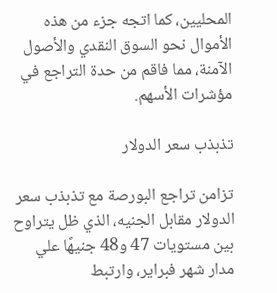المحليين، كما اتجه جزء من هذه الأموال نحو السوق النقدي والأصول الآمنة، مما فاقم من حدة التراجع في مؤشرات الأسهم.

تذبذب سعر الدولار

تزامن تراجع البورصة مع تذبذب سعر الدولار مقابل الجنيه، الذي ظل يتراوح بين مستويات 47 و48 جنيهًا علي مدار شهر فبراير، وارتبط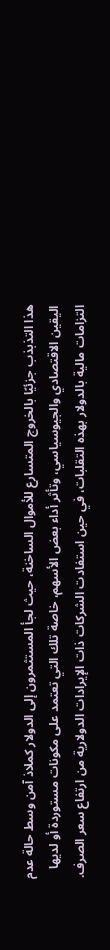هذا التذبذب جزئيًا بالخروج المتسارع للأموال الساخنة، حيث لجأ المستثمرون إلى الدولار كملاذ آمن وسط حالة عدم اليقين الاقتصادي والجيوسياسي، وتأثر أداء بعض الأسهم، خاصة تلك التي تعتمد على مكونات مستوردة أو لديها التزامات مالية بالدولار بهذه التقلبات، في حين استفادت الشركات ذات الإيرادات الدولارية من ارتفاع سعر الصرف.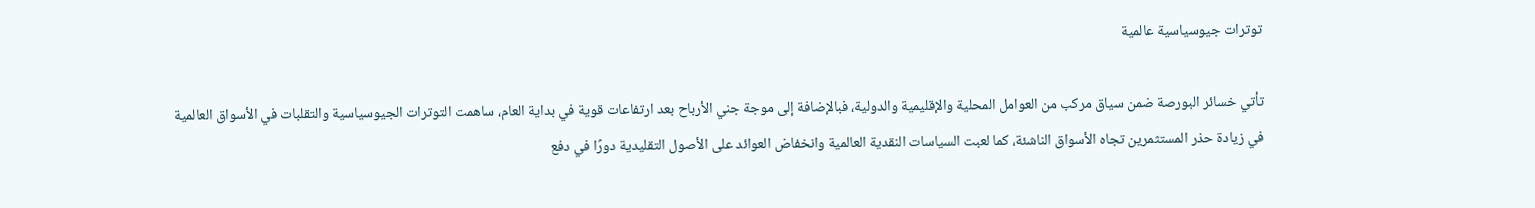توترات جيوسياسية عالمية

تأتي خسائر البورصة ضمن سياق مركب من العوامل المحلية والإقليمية والدولية، فبالإضافة إلى موجة جني الأرباح بعد ارتفاعات قوية في بداية العام، ساهمت التوترات الجيوسياسية والتقلبات في الأسواق العالمية في زيادة حذر المستثمرين تجاه الأسواق الناشئة، كما لعبت السياسات النقدية العالمية وانخفاض العوائد على الأصول التقليدية دورًا في دفع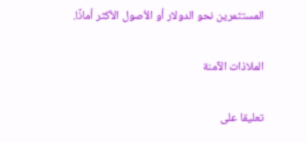المستثمرين نحو الدولار أو الأصول الأكثر أمانًا.

الملاذات الآمنة

تعليقا على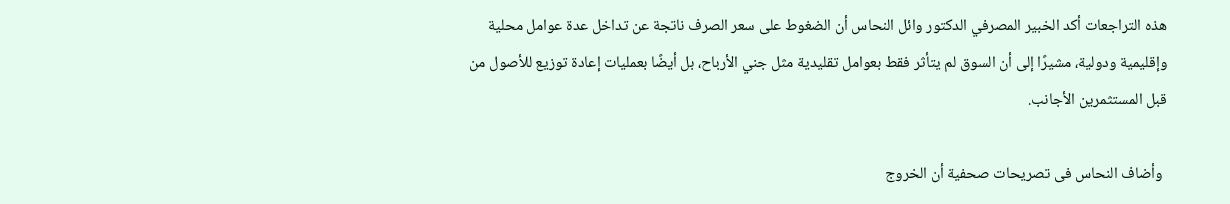هذه التراجعات أكد الخبير المصرفي الدكتور وائل النحاس أن الضغوط على سعر الصرف ناتجة عن تداخل عدة عوامل محلية وإقليمية ودولية، مشيرًا إلى أن السوق لم يتأثر فقط بعوامل تقليدية مثل جني الأرباح، بل أيضًا بعمليات إعادة توزيع للأصول من قبل المستثمرين الأجانب.

 وأضاف النحاس فى تصريحات صحفية أن الخروج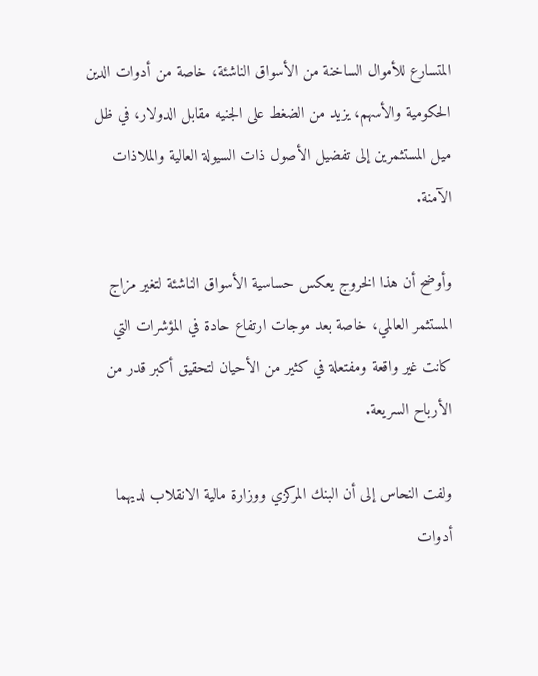المتسارع للأموال الساخنة من الأسواق الناشئة، خاصة من أدوات الدين الحكومية والأسهم، يزيد من الضغط على الجنيه مقابل الدولار، في ظل ميل المستثمرين إلى تفضيل الأصول ذات السيولة العالية والملاذات الآمنة.

وأوضح أن هذا الخروج يعكس حساسية الأسواق الناشئة لتغير مزاج المستثمر العالمي، خاصة بعد موجات ارتفاع حادة في المؤشرات التي كانت غير واقعة ومفتعلة في كثير من الأحيان لتحقيق أكبر قدر من الأرباح السريعة.

ولفت النحاس إلى أن البنك المركزي ووزارة مالية الانقلاب لديهما أدوات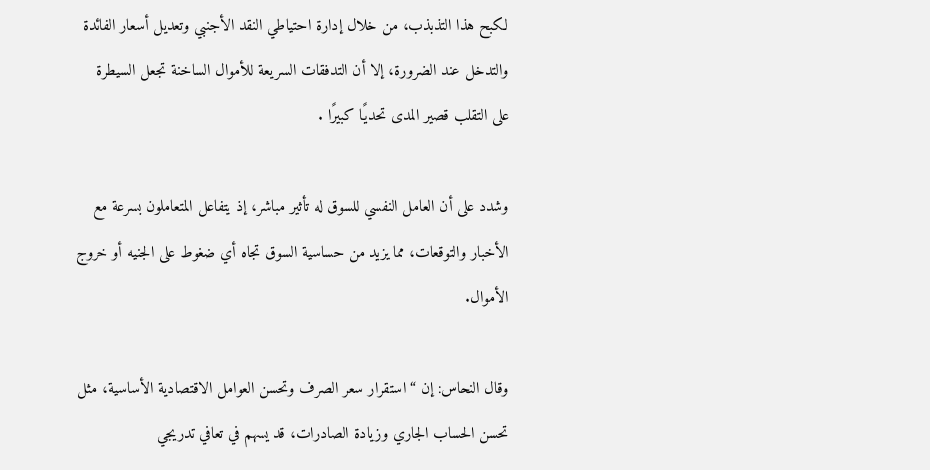لكبح هذا التذبذب، من خلال إدارة احتياطي النقد الأجنبي وتعديل أسعار الفائدة والتدخل عند الضرورة، إلا أن التدفقات السريعة للأموال الساخنة تجعل السيطرة على التقلب قصير المدى تحديًا كبيرًا .

وشدد على أن العامل النفسي للسوق له تأثير مباشر، إذ يتفاعل المتعاملون بسرعة مع الأخبار والتوقعات، مما يزيد من حساسية السوق تجاه أي ضغوط على الجنيه أو خروج الأموال.

وقال النحاس: إن “استقرار سعر الصرف وتحسن العوامل الاقتصادية الأساسية، مثل تحسن الحساب الجاري وزيادة الصادرات، قد يسهم في تعافي تدريجي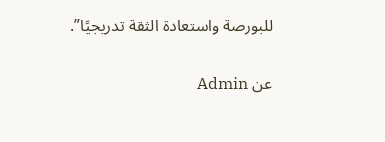للبورصة واستعادة الثقة تدريجيًا”.

عن Admin